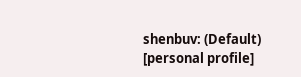shenbuv: (Default)
[personal profile]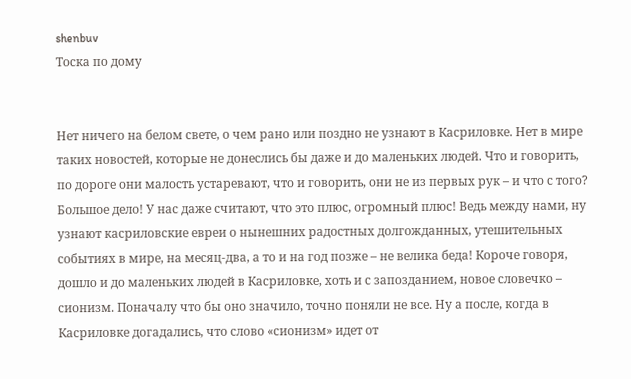shenbuv
Тоска по дому


Нет ничего на белом свете, о чем рано или поздно не узнают в Касриловке. Нет в мире таких новостей, которые не донеслись бы даже и до маленьких людей. Что и говорить, по дороге они малость устаревают, что и говорить, они не из первых рук – и что с того? Большое дело! У нас даже считают, что это плюс, огромный плюс! Ведь между нами, ну узнают касриловские евреи о нынешних радостных долгожданных, утешительных событиях в мире, на месяц-два, а то и на год позже – не велика беда! Короче говоря, дошло и до маленьких людей в Касриловке, хоть и с запозданием, новое словечко – сионизм. Поначалу что бы оно значило, точно поняли не все. Ну а после, когда в Касриловке догадались, что слово «сионизм» идет от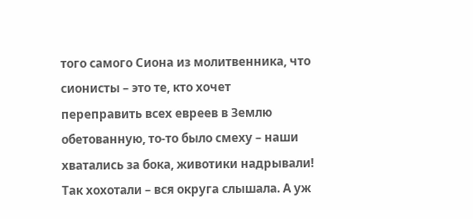того самого Сиона из молитвенника, что сионисты – это те, кто хочет переправить всех евреев в Землю обетованную, то-то было смеху – наши хватались за бока, животики надрывали! Так хохотали – вся округа слышала. А уж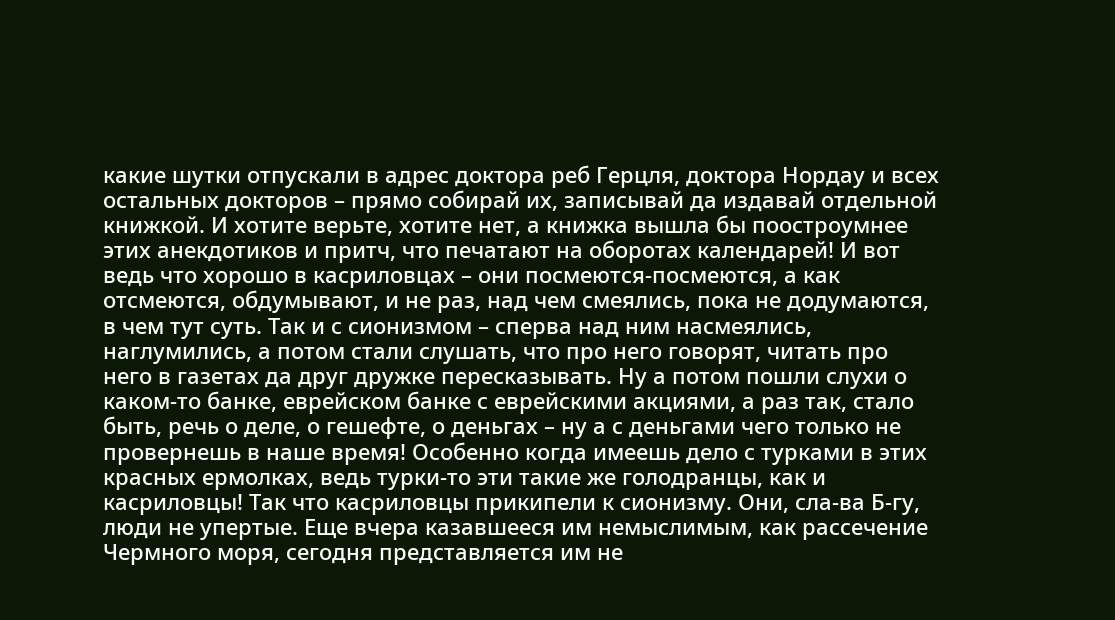какие шутки отпускали в адрес доктора реб Герцля, доктора Нордау и всех остальных докторов – прямо собирай их, записывай да издавай отдельной книжкой. И хотите верьте, хотите нет, а книжка вышла бы поостроумнее этих анекдотиков и притч, что печатают на оборотах календарей! И вот ведь что хорошо в касриловцах – они посмеются-посмеются, а как отсмеются, обдумывают, и не раз, над чем смеялись, пока не додумаются, в чем тут суть. Так и с сионизмом – сперва над ним насмеялись, наглумились, а потом стали слушать, что про него говорят, читать про него в газетах да друг дружке пересказывать. Ну а потом пошли слухи о каком-то банке, еврейском банке с еврейскими акциями, а раз так, стало быть, речь о деле, о гешефте, о деньгах – ну а с деньгами чего только не провернешь в наше время! Особенно когда имеешь дело с турками в этих красных ермолках, ведь турки-то эти такие же голодранцы, как и касриловцы! Так что касриловцы прикипели к сионизму. Они, сла-ва Б-гу, люди не упертые. Еще вчера казавшееся им немыслимым, как рассечение Чермного моря, сегодня представляется им не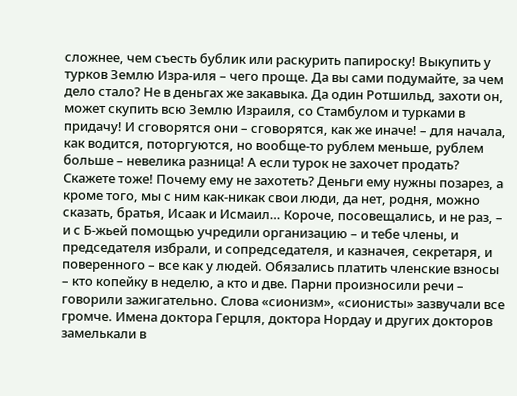сложнее, чем съесть бублик или раскурить папироску! Выкупить у турков Землю Изра-иля – чего проще. Да вы сами подумайте, за чем дело стало? Не в деньгах же закавыка. Да один Ротшильд, захоти он, может скупить всю Землю Израиля, со Стамбулом и турками в придачу! И сговорятся они – сговорятся, как же иначе! – для начала, как водится, поторгуются, но вообще-то рублем меньше, рублем больше – невелика разница! А если турок не захочет продать? Скажете тоже! Почему ему не захотеть? Деньги ему нужны позарез, а кроме того, мы с ним как-никак свои люди, да нет, родня, можно сказать, братья, Исаак и Исмаил… Короче, посовещались, и не раз, – и с Б-жьей помощью учредили организацию – и тебе члены, и председателя избрали, и сопредседателя, и казначея, секретаря, и поверенного – все как у людей. Обязались платить членские взносы – кто копейку в неделю, а кто и две. Парни произносили речи – говорили зажигательно. Слова «сионизм», «сионисты» зазвучали все громче. Имена доктора Герцля, доктора Нордау и других докторов замелькали в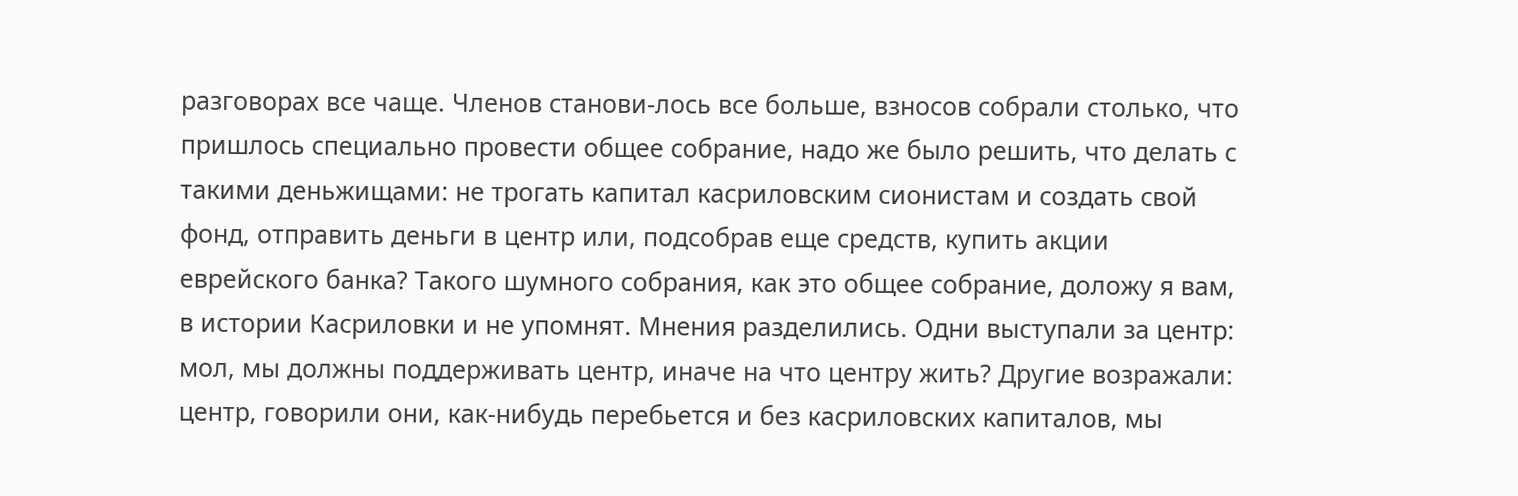разговорах все чаще. Членов станови-лось все больше, взносов собрали столько, что пришлось специально провести общее собрание, надо же было решить, что делать с такими деньжищами: не трогать капитал касриловским сионистам и создать свой фонд, отправить деньги в центр или, подсобрав еще средств, купить акции еврейского банка? Такого шумного собрания, как это общее собрание, доложу я вам, в истории Касриловки и не упомнят. Мнения разделились. Одни выступали за центр: мол, мы должны поддерживать центр, иначе на что центру жить? Другие возражали: центр, говорили они, как-нибудь перебьется и без касриловских капиталов, мы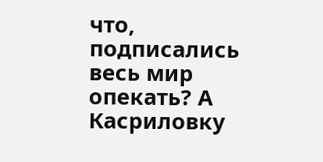что, подписались весь мир опекать? А Касриловку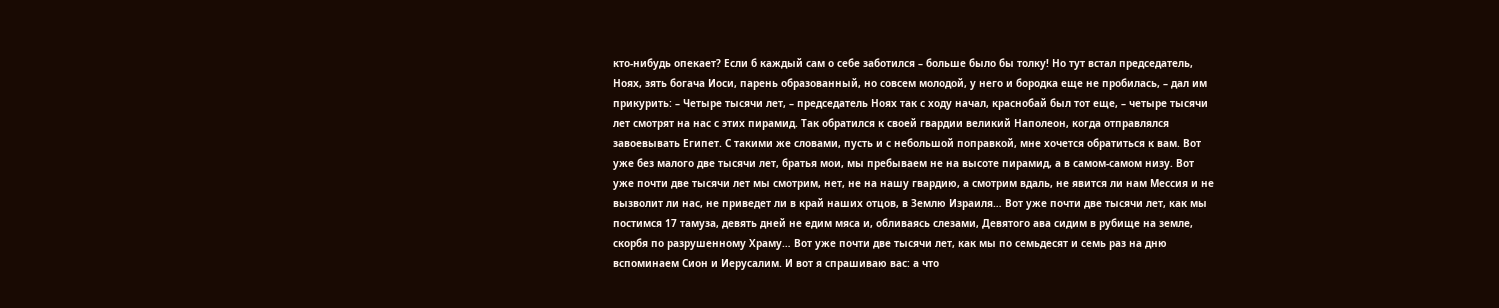кто-нибудь опекает? Если б каждый сам о себе заботился – больше было бы толку! Но тут встал председатель, Ноях, зять богача Иоси, парень образованный, но совсем молодой, у него и бородка еще не пробилась, – дал им прикурить: – Четыре тысячи лет, – председатель Ноях так с ходу начал, краснобай был тот еще, – четыре тысячи лет смотрят на нас с этих пирамид. Так обратился к своей гвардии великий Наполеон, когда отправлялся завоевывать Египет. С такими же словами, пусть и с небольшой поправкой, мне хочется обратиться к вам. Вот уже без малого две тысячи лет, братья мои, мы пребываем не на высоте пирамид, а в самом-самом низу. Вот уже почти две тысячи лет мы смотрим, нет, не на нашу гвардию, а смотрим вдаль, не явится ли нам Мессия и не вызволит ли нас, не приведет ли в край наших отцов, в Землю Израиля… Вот уже почти две тысячи лет, как мы постимся 17 тамуза, девять дней не едим мяса и, обливаясь слезами, Девятого ава сидим в рубище на земле, скорбя по разрушенному Храму… Вот уже почти две тысячи лет, как мы по семьдесят и семь раз на дню вспоминаем Сион и Иерусалим. И вот я спрашиваю вас: а что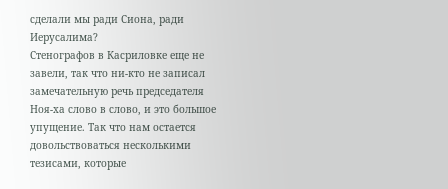сделали мы ради Сиона, ради Иерусалима?
Стенографов в Касриловке еще не завели, так что ни-кто не записал замечательную речь председателя Ноя-ха слово в слово, и это большое упущение. Так что нам остается довольствоваться несколькими тезисами, которые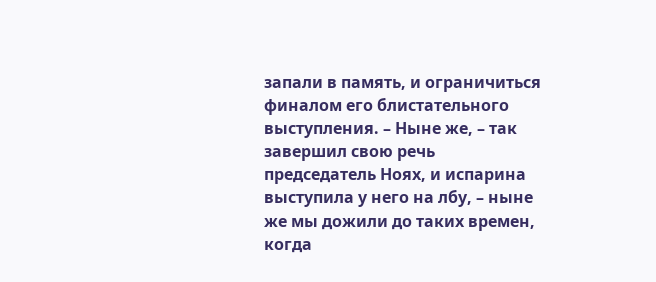запали в память, и ограничиться финалом его блистательного выступления. – Ныне же, – так завершил свою речь председатель Ноях, и испарина выступила у него на лбу, – ныне же мы дожили до таких времен, когда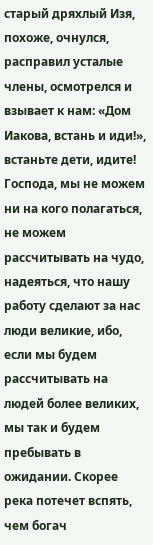старый дряхлый Изя, похоже, очнулся, расправил усталые члены, осмотрелся и взывает к нам: «Дом Иакова, встань и иди!», встаньте дети, идите! Господа, мы не можем ни на кого полагаться, не можем рассчитывать на чудо, надеяться, что нашу работу сделают за нас люди великие, ибо, если мы будем рассчитывать на людей более великих, мы так и будем пребывать в ожидании. Скорее река потечет вспять, чем богач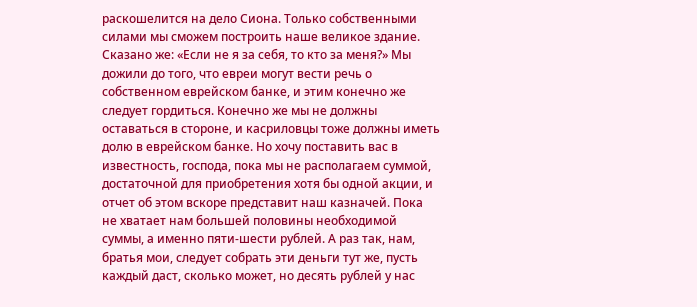раскошелится на дело Сиона. Только собственными силами мы сможем построить наше великое здание. Сказано же: «Если не я за себя, то кто за меня?» Мы дожили до того, что евреи могут вести речь о собственном еврейском банке, и этим конечно же следует гордиться. Конечно же мы не должны оставаться в стороне, и касриловцы тоже должны иметь долю в еврейском банке. Но хочу поставить вас в известность, господа, пока мы не располагаем суммой, достаточной для приобретения хотя бы одной акции, и отчет об этом вскоре представит наш казначей. Пока не хватает нам большей половины необходимой суммы, а именно пяти-шести рублей. А раз так, нам, братья мои, следует собрать эти деньги тут же, пусть каждый даст, сколько может, но десять рублей у нас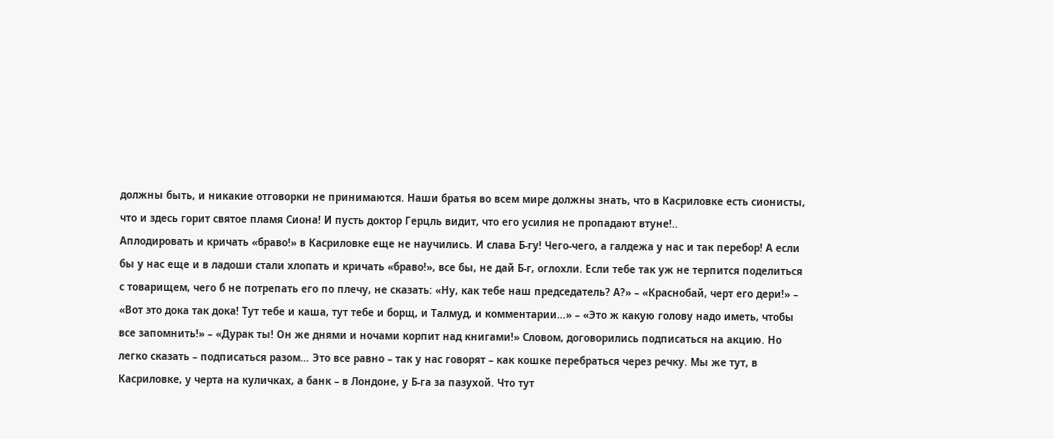должны быть, и никакие отговорки не принимаются. Наши братья во всем мире должны знать, что в Касриловке есть сионисты, что и здесь горит святое пламя Сиона! И пусть доктор Герцль видит, что его усилия не пропадают втуне!..
Аплодировать и кричать «браво!» в Касриловке еще не научились. И слава Б-гу! Чего-чего, а галдежа у нас и так перебор! А если бы у нас еще и в ладоши стали хлопать и кричать «браво!», все бы, не дай Б-г, оглохли. Если тебе так уж не терпится поделиться с товарищем, чего б не потрепать его по плечу, не сказать: «Ну, как тебе наш председатель? А?» – «Краснобай, черт его дери!» – «Вот это дока так дока! Тут тебе и каша, тут тебе и борщ, и Талмуд, и комментарии…» – «Это ж какую голову надо иметь, чтобы все запомнить!» – «Дурак ты! Он же днями и ночами корпит над книгами!» Словом, договорились подписаться на акцию. Но легко сказать – подписаться разом… Это все равно – так у нас говорят – как кошке перебраться через речку. Мы же тут, в Касриловке, у черта на куличках, а банк – в Лондоне, у Б-га за пазухой. Что тут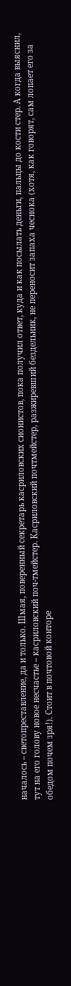началось – светопреставление, да и только. Шмая, поверенный секретарь касриловских сионистов, пока получил ответ, куда и как посылать деньги, пальцы до кости стер. А когда выяснил, тут на его голову новое несчастье – касриловский поч-тмейстер. Касриловский почтмейстер, разжиревший бездельник, не переносит запаха чеснока (хотя, как говорят, сам лопает его за обедом почем зря!). Стоит в почтовой конторе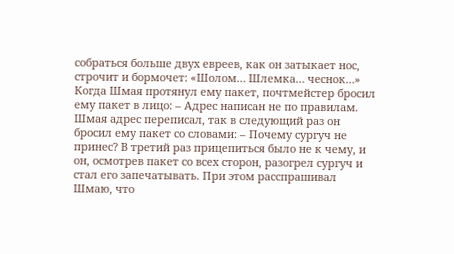собраться больше двух евреев, как он затыкает нос, строчит и бормочет: «Шолом… Шлемка… чеснок…» Когда Шмая протянул ему пакет, почтмейстер бросил ему пакет в лицо: – Адрес написан не по правилам. Шмая адрес переписал, так в следующий раз он бросил ему пакет со словами: – Почему сургуч не принес? В третий раз прицепиться было не к чему, и он, осмотрев пакет со всех сторон, разогрел сургуч и стал его запечатывать. При этом расспрашивал Шмаю, что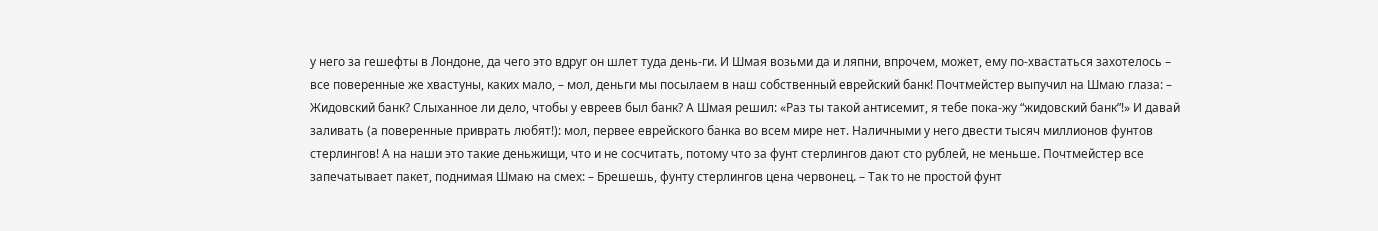у него за гешефты в Лондоне, да чего это вдруг он шлет туда день-ги. И Шмая возьми да и ляпни, впрочем, может, ему по-хвастаться захотелось – все поверенные же хвастуны, каких мало, – мол, деньги мы посылаем в наш собственный еврейский банк! Почтмейстер выпучил на Шмаю глаза: – Жидовский банк? Слыханное ли дело, чтобы у евреев был банк? А Шмая решил: «Раз ты такой антисемит, я тебе пока-жу “жидовский банк”!» И давай заливать (а поверенные приврать любят!): мол, первее еврейского банка во всем мире нет. Наличными у него двести тысяч миллионов фунтов стерлингов! А на наши это такие деньжищи, что и не сосчитать, потому что за фунт стерлингов дают сто рублей, не меньше. Почтмейстер все запечатывает пакет, поднимая Шмаю на смех: – Брешешь, фунту стерлингов цена червонец. – Так то не простой фунт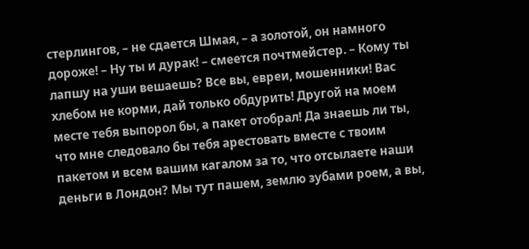стерлингов, – не сдается Шмая, – а золотой, он намного дороже! – Ну ты и дурак! – смеется почтмейстер. – Кому ты лапшу на уши вешаешь? Все вы, евреи, мошенники! Вас хлебом не корми, дай только обдурить! Другой на моем месте тебя выпорол бы, а пакет отобрал! Да знаешь ли ты, что мне следовало бы тебя арестовать вместе с твоим пакетом и всем вашим кагалом за то, что отсылаете наши деньги в Лондон? Мы тут пашем, землю зубами роем, а вы,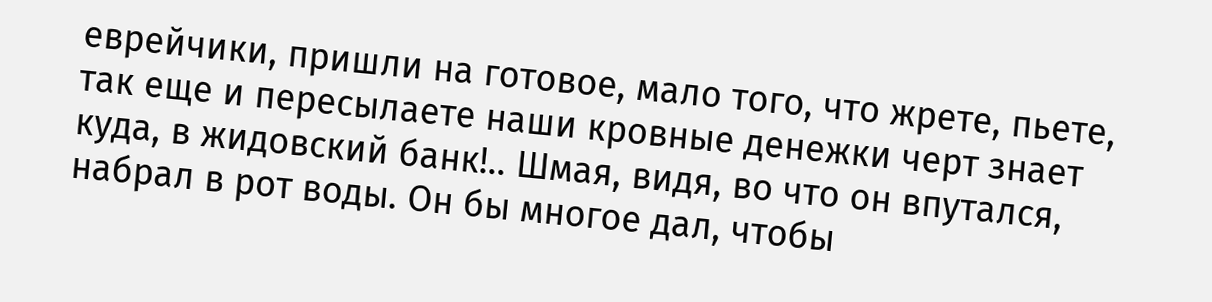еврейчики, пришли на готовое, мало того, что жрете, пьете, так еще и пересылаете наши кровные денежки черт знает куда, в жидовский банк!.. Шмая, видя, во что он впутался, набрал в рот воды. Он бы многое дал, чтобы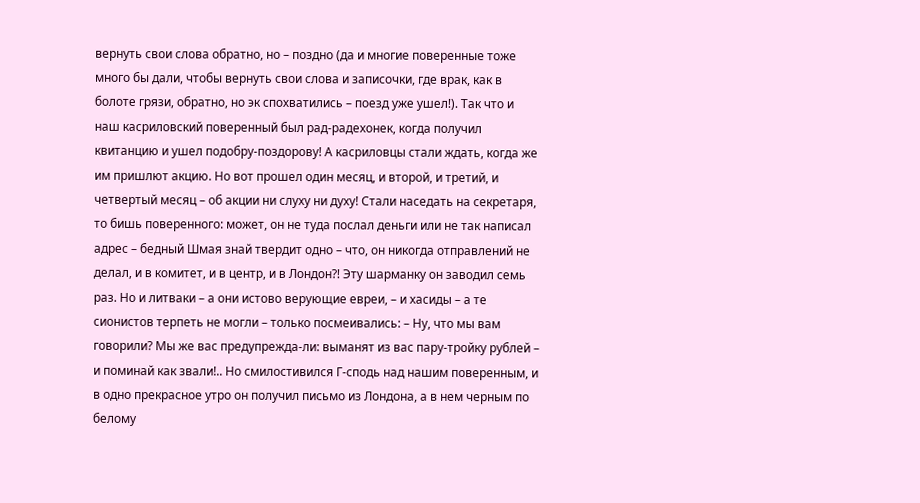вернуть свои слова обратно, но – поздно (да и многие поверенные тоже много бы дали, чтобы вернуть свои слова и записочки, где врак, как в болоте грязи, обратно, но эк спохватились – поезд уже ушел!). Так что и наш касриловский поверенный был рад-радехонек, когда получил квитанцию и ушел подобру-поздорову! А касриловцы стали ждать, когда же им пришлют акцию. Но вот прошел один месяц, и второй, и третий, и четвертый месяц – об акции ни слуху ни духу! Стали наседать на секретаря, то бишь поверенного: может, он не туда послал деньги или не так написал адрес – бедный Шмая знай твердит одно – что, он никогда отправлений не делал, и в комитет, и в центр, и в Лондон?! Эту шарманку он заводил семь раз. Но и литваки – а они истово верующие евреи, – и хасиды – а те сионистов терпеть не могли – только посмеивались: – Ну, что мы вам говорили? Мы же вас предупрежда-ли: выманят из вас пару-тройку рублей – и поминай как звали!.. Но смилостивился Г-сподь над нашим поверенным, и в одно прекрасное утро он получил письмо из Лондона, а в нем черным по белому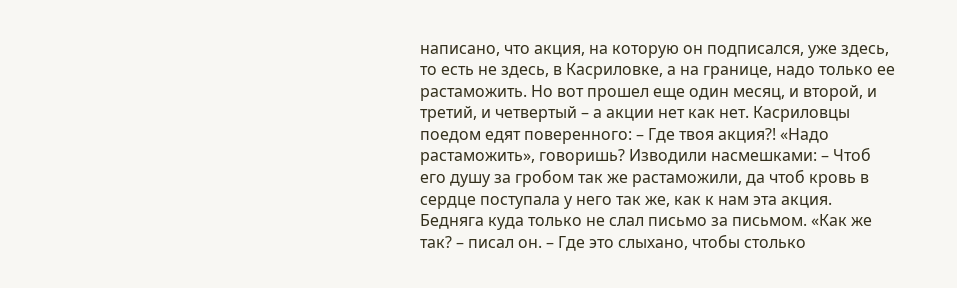написано, что акция, на которую он подписался, уже здесь, то есть не здесь, в Касриловке, а на границе, надо только ее растаможить. Но вот прошел еще один месяц, и второй, и третий, и четвертый – а акции нет как нет. Касриловцы поедом едят поверенного: – Где твоя акция?! «Надо растаможить», говоришь? Изводили насмешками: – Чтоб его душу за гробом так же растаможили, да чтоб кровь в сердце поступала у него так же, как к нам эта акция. Бедняга куда только не слал письмо за письмом. «Как же так? – писал он. – Где это слыхано, чтобы столько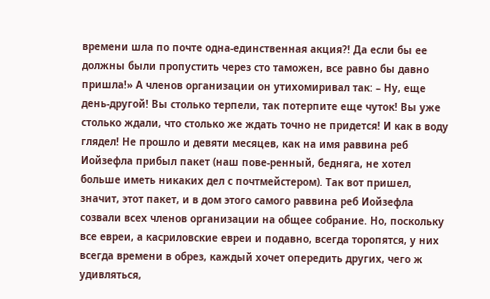времени шла по почте одна-единственная акция?! Да если бы ее должны были пропустить через сто таможен, все равно бы давно пришла!» А членов организации он утихомиривал так: – Ну, еще день-другой! Вы столько терпели, так потерпите еще чуток! Вы уже столько ждали, что столько же ждать точно не придется! И как в воду глядел! Не прошло и девяти месяцев, как на имя раввина реб Иойзефла прибыл пакет (наш пове-ренный, бедняга, не хотел больше иметь никаких дел с почтмейстером). Так вот пришел, значит, этот пакет, и в дом этого самого раввина реб Иойзефла созвали всех членов организации на общее собрание. Но, поскольку все евреи, а касриловские евреи и подавно, всегда торопятся, у них всегда времени в обрез, каждый хочет опередить других, чего ж удивляться,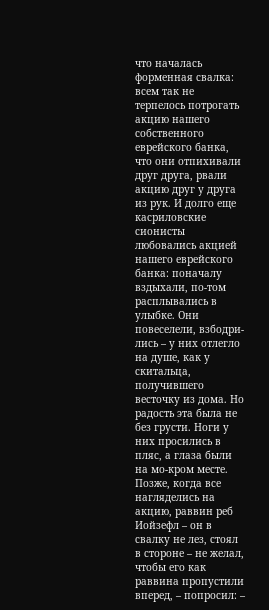что началась форменная свалка: всем так не терпелось потрогать акцию нашего собственного еврейского банка, что они отпихивали друг друга, рвали акцию друг у друга из рук. И долго еще касриловские сионисты любовались акцией нашего еврейского банка: поначалу вздыхали, по-том расплывались в улыбке. Они повеселели, взбодри-лись – у них отлегло на душе, как у скитальца, получившего весточку из дома. Но радость эта была не без грусти. Ноги у них просились в пляс, а глаза были на мо-кром месте. Позже, когда все нагляделись на акцию, раввин реб Иойзефл – он в свалку не лез, стоял в стороне – не желал, чтобы его как раввина пропустили вперед, – попросил: –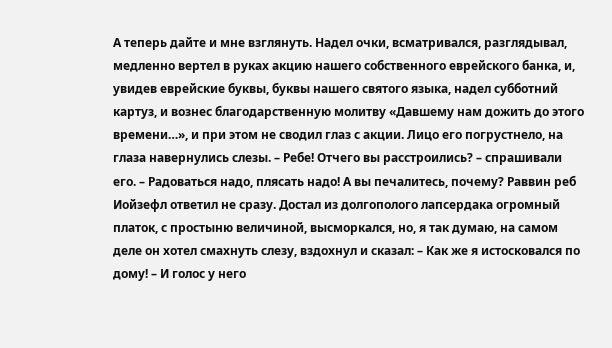А теперь дайте и мне взглянуть. Надел очки, всматривался, разглядывал, медленно вертел в руках акцию нашего собственного еврейского банка, и, увидев еврейские буквы, буквы нашего святого языка, надел субботний картуз, и вознес благодарственную молитву «Давшему нам дожить до этого времени…», и при этом не сводил глаз с акции. Лицо его погрустнело, на глаза навернулись слезы. – Ребе! Отчего вы расстроились? – спрашивали его. – Радоваться надо, плясать надо! А вы печалитесь, почему? Раввин реб Иойзефл ответил не сразу. Достал из долгополого лапсердака огромный платок, с простыню величиной, высморкался, но, я так думаю, на самом деле он хотел смахнуть слезу, вздохнул и сказал: – Как же я истосковался по дому! – И голос у него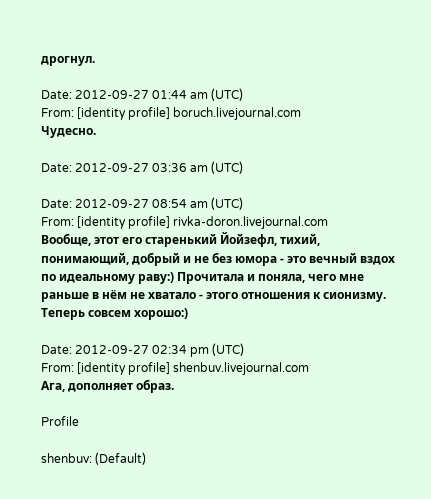дрогнул.

Date: 2012-09-27 01:44 am (UTC)
From: [identity profile] boruch.livejournal.com
Чудесно.

Date: 2012-09-27 03:36 am (UTC)

Date: 2012-09-27 08:54 am (UTC)
From: [identity profile] rivka-doron.livejournal.com
Вообще, этот его старенький Йойзефл, тихий, понимающий, добрый и не без юмора - это вечный вздох по идеальному раву:) Прочитала и поняла, чего мне раньше в нём не хватало - этого отношения к сионизму. Теперь совсем хорошо:)

Date: 2012-09-27 02:34 pm (UTC)
From: [identity profile] shenbuv.livejournal.com
Ага, дополняет образ.

Profile

shenbuv: (Default)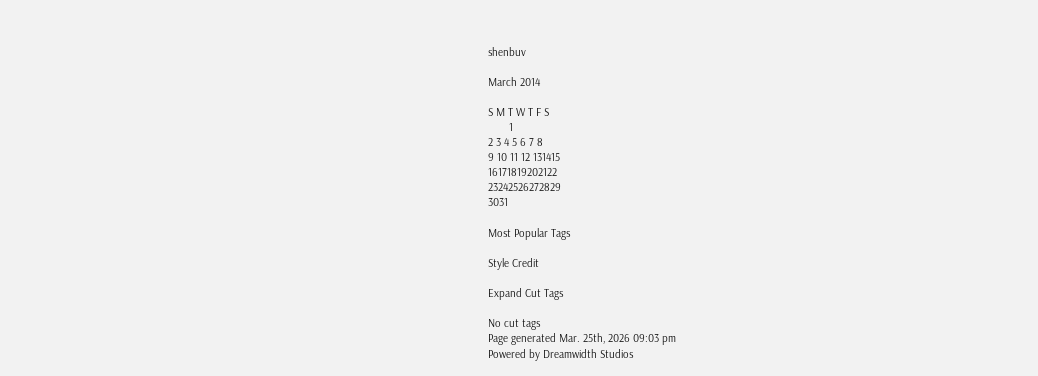shenbuv

March 2014

S M T W T F S
       1
2 3 4 5 6 7 8
9 10 11 12 131415
16171819202122
23242526272829
3031

Most Popular Tags

Style Credit

Expand Cut Tags

No cut tags
Page generated Mar. 25th, 2026 09:03 pm
Powered by Dreamwidth Studios